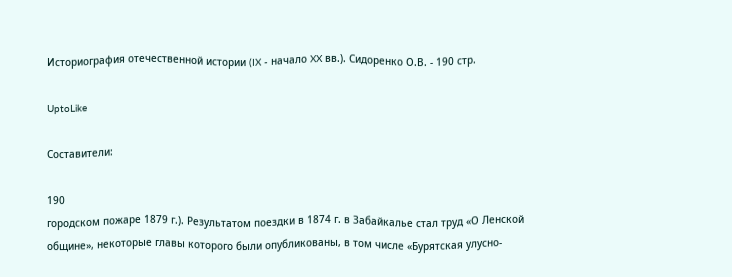Историография отечественной истории (IX - начало XX вв.). Сидоренко О.В. - 190 стр.

UptoLike

Составители:

190
городском пожаре 1879 г.). Результатом поездки в 1874 г. в Забайкалье стал труд «О Ленской
общине», некоторые главы которого были опубликованы, в том числе «Бурятская улусно-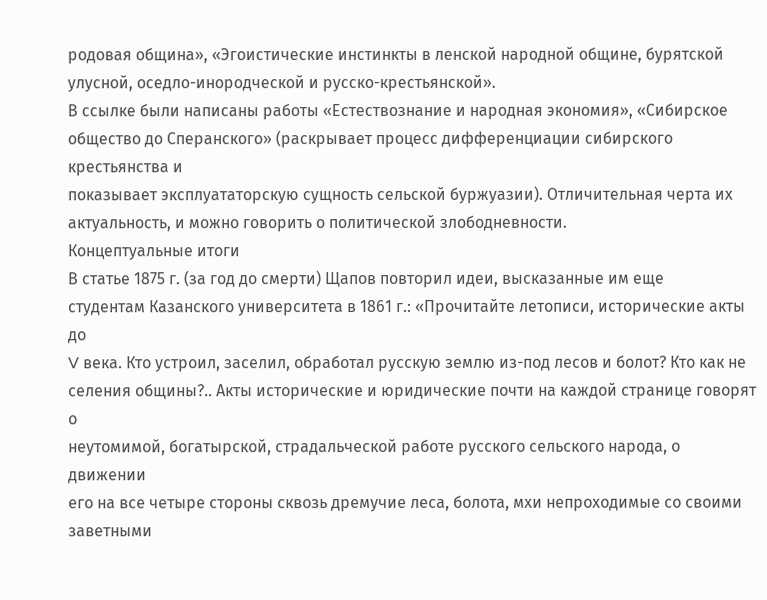родовая община», «Эгоистические инстинкты в ленской народной общине, бурятской
улусной, оседло-инородческой и русско-крестьянской».
В ссылке были написаны работы «Естествознание и народная экономия», «Сибирское
общество до Сперанского» (раскрывает процесс дифференциации сибирского крестьянства и
показывает эксплуататорскую сущность сельской буржуазии). Отличительная черта их
актуальность, и можно говорить о политической злободневности.
Концептуальные итоги
В статье 1875 г. (за год до смерти) Щапов повторил идеи, высказанные им еще
студентам Казанского университета в 1861 г.: «Прочитайте летописи, исторические акты до
V века. Кто устроил, заселил, обработал русскую землю из-под лесов и болот? Кто как не
селения общины?.. Акты исторические и юридические почти на каждой странице говорят о
неутомимой, богатырской, страдальческой работе русского сельского народа, о движении
его на все четыре стороны сквозь дремучие леса, болота, мхи непроходимые со своими
заветными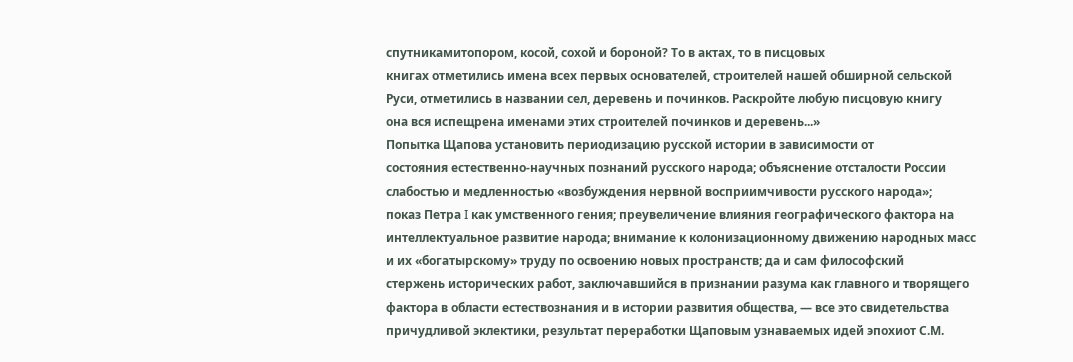спутникамитопором, косой, сохой и бороной? То в актах, то в писцовых
книгах отметились имена всех первых основателей, строителей нашей обширной сельской
Руси, отметились в названии сел, деревень и починков. Раскройте любую писцовую книгу
она вся испещрена именами этих строителей починков и деревень...»
Попытка Щапова установить периодизацию русской истории в зависимости от
состояния естественно-научных познаний русского народа; объяснение отсталости России
слабостью и медленностью «возбуждения нервной восприимчивости русского народа»;
показ Петра I как умственного гения; преувеличение влияния географического фактора на
интеллектуальное развитие народа; внимание к колонизационному движению народных масс
и их «богатырскому» труду по освоению новых пространств; да и сам философский
стержень исторических работ, заключавшийся в признании разума как главного и творящего
фактора в области естествознания и в истории развития общества, — все это свидетельства
причудливой эклектики, результат переработки Щаповым узнаваемых идей эпохиот С.М.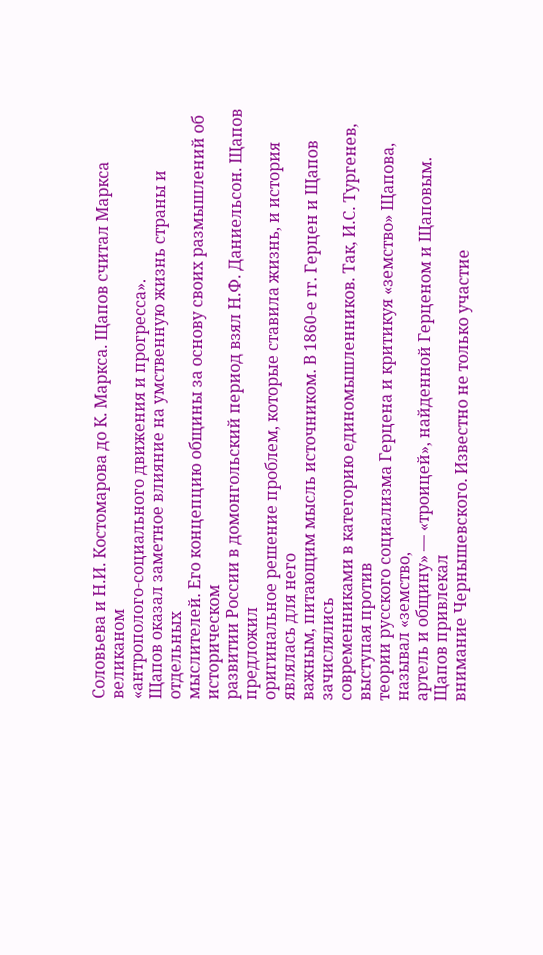Соловьева и Н.И. Костомарова до К. Маркса. Щапов считал Маркса великаном
«антрополого-социального движения и прогресса».
Щапов оказал заметное влияние на умственную жизнь страны и отдельных
мыслителей. Его концепцию общины за основу своих размышлений об историческом
развитии России в домонгольский период взял Н.Ф. Даниельсон. Щапов предложил
оригинальное решение проблем, которые ставила жизнь, и история являлась для него
важным, питающим мысль источником. В 1860-е гг. Герцен и Щапов зачислялись
современниками в категорию единомышленников. Так, И.С. Тургенев, выступая против
теории русского социализма Герцена и критикуя «земство» Щапова, называл «земство,
артель и общину» — «троицей», найденной Герценом и Щаповым. Щапов привлекал
внимание Чернышевского. Известно не только участие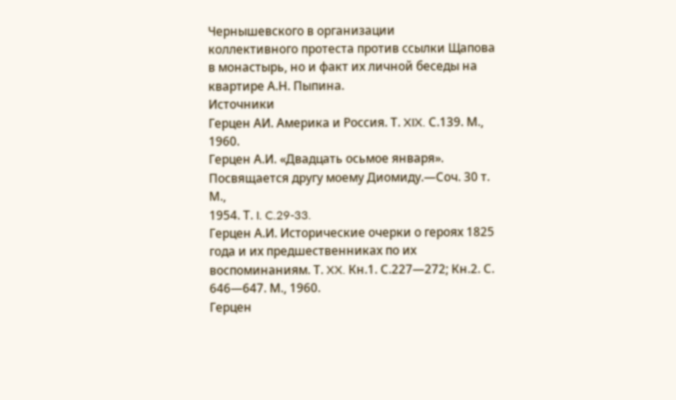Чернышевского в организации
коллективного протеста против ссылки Щапова в монастырь, но и факт их личной беседы на
квартире А.Н. Пыпина.
Источники
Герцен АИ. Америка и Россия. Т. XIX. С.139. М., 1960.
Герцен А.И. «Двадцать осьмое января». Посвящается другу моему Диомиду.—Соч. 30 т. М.,
1954. Т. I. C.29-33.
Герцен А.И. Исторические очерки о героях 1825 года и их предшественниках по их
воспоминаниям. Т. XX. Кн.1. С.227—272; Кн.2. С. 646—647. М., 1960.
Герцен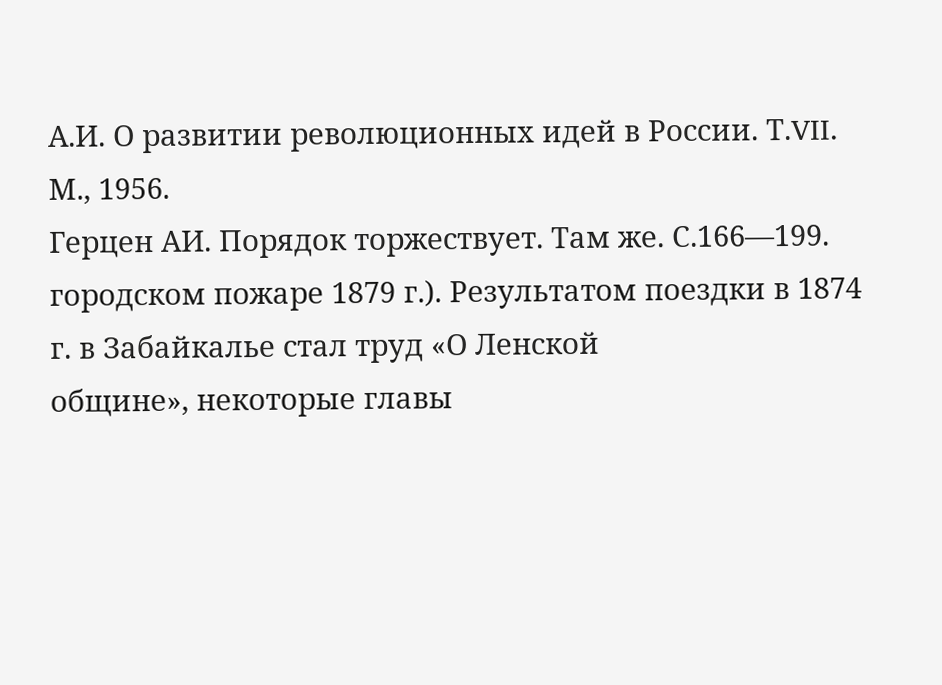А.И. О развитии революционных идей в России. Т.VII. М., 1956.
Герцен АИ. Порядок торжествует. Там же. С.166—199.
городском пожаре 1879 г.). Результатом поездки в 1874 г. в Забайкалье стал труд «О Ленской
общине», некоторые главы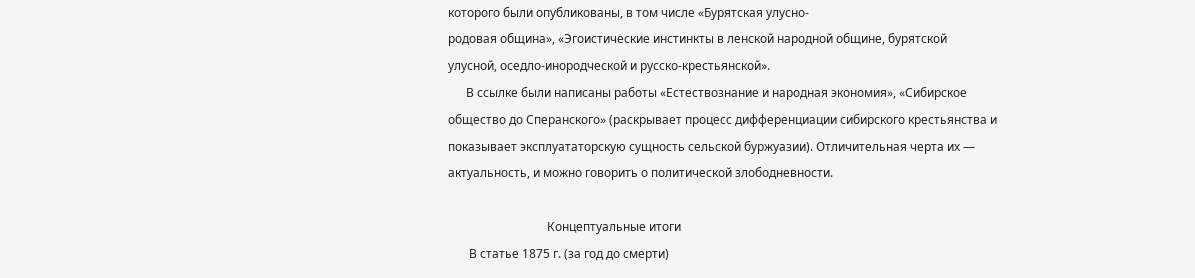которого были опубликованы, в том числе «Бурятская улусно-
родовая община», «Эгоистические инстинкты в ленской народной общине, бурятской
улусной, оседло-инородческой и русско-крестьянской».
      В ссылке были написаны работы «Естествознание и народная экономия», «Сибирское
общество до Сперанского» (раскрывает процесс дифференциации сибирского крестьянства и
показывает эксплуататорскую сущность сельской буржуазии). Отличительная черта их —
актуальность, и можно говорить о политической злободневности.

                                 Концептуальные итоги
       В статье 1875 г. (за год до смерти)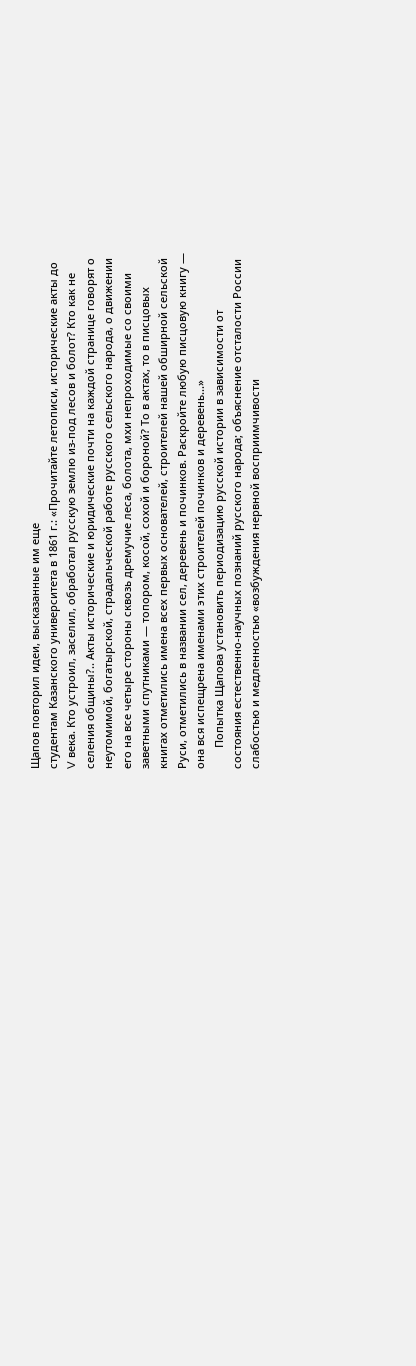Щапов повторил идеи, высказанные им еще
студентам Казанского университета в 1861 г.: «Прочитайте летописи, исторические акты до
V века. Кто устроил, заселил, обработал русскую землю из-под лесов и болот? Кто как не
селения общины?.. Акты исторические и юридические почти на каждой странице говорят о
неутомимой, богатырской, страдальческой работе русского сельского народа, о движении
его на все четыре стороны сквозь дремучие леса, болота, мхи непроходимые со своими
заветными спутниками — топором, косой, сохой и бороной? То в актах, то в писцовых
книгах отметились имена всех первых основателей, строителей нашей обширной сельской
Руси, отметились в названии сел, деревень и починков. Раскройте любую писцовую книгу —
она вся испещрена именами этих строителей починков и деревень...»
       Попытка Щапова установить периодизацию русской истории в зависимости от
состояния естественно-научных познаний русского народа; объяснение отсталости России
слабостью и медленностью «возбуждения нервной восприимчивости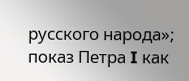русского народа»;
показ Петра I как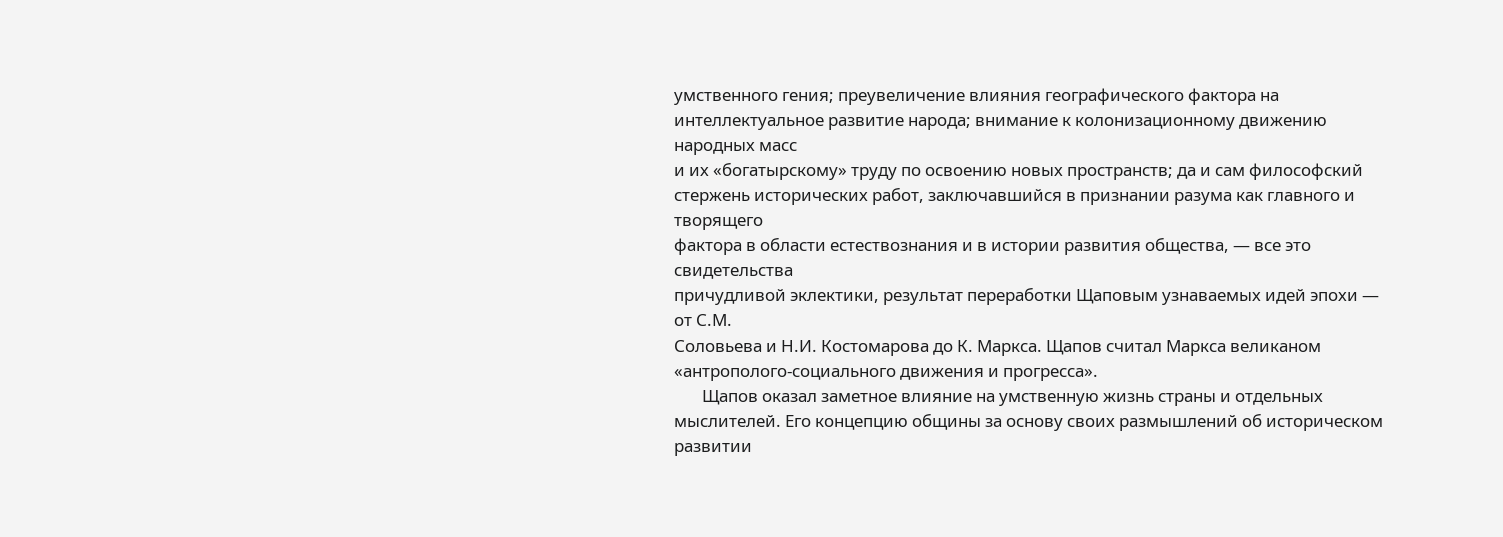умственного гения; преувеличение влияния географического фактора на
интеллектуальное развитие народа; внимание к колонизационному движению народных масс
и их «богатырскому» труду по освоению новых пространств; да и сам философский
стержень исторических работ, заключавшийся в признании разума как главного и творящего
фактора в области естествознания и в истории развития общества, — все это свидетельства
причудливой эклектики, результат переработки Щаповым узнаваемых идей эпохи — от С.М.
Соловьева и Н.И. Костомарова до К. Маркса. Щапов считал Маркса великаном
«антрополого-социального движения и прогресса».
       Щапов оказал заметное влияние на умственную жизнь страны и отдельных
мыслителей. Его концепцию общины за основу своих размышлений об историческом
развитии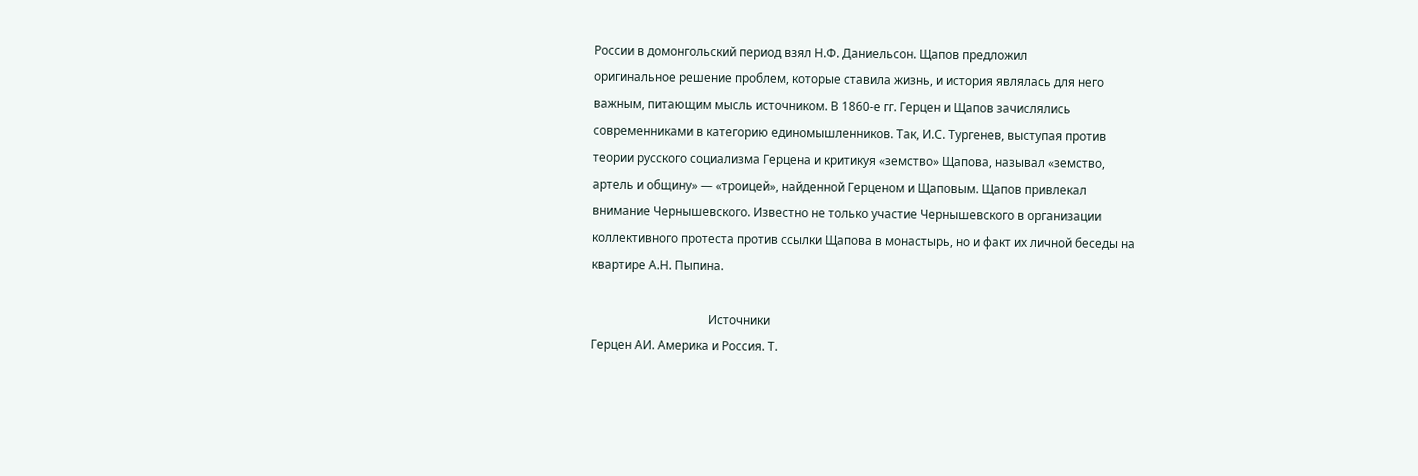России в домонгольский период взял Н.Ф. Даниельсон. Щапов предложил
оригинальное решение проблем, которые ставила жизнь, и история являлась для него
важным, питающим мысль источником. В 1860-е гг. Герцен и Щапов зачислялись
современниками в категорию единомышленников. Так, И.С. Тургенев, выступая против
теории русского социализма Герцена и критикуя «земство» Щапова, называл «земство,
артель и общину» — «троицей», найденной Герценом и Щаповым. Щапов привлекал
внимание Чернышевского. Известно не только участие Чернышевского в организации
коллективного протеста против ссылки Щапова в монастырь, но и факт их личной беседы на
квартире А.Н. Пыпина.

                                       Источники
Герцен АИ. Америка и Россия. Т.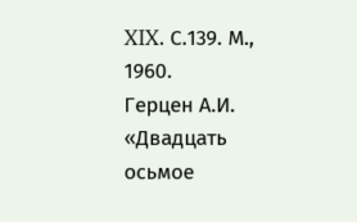XIX. С.139. М., 1960.
Герцен А.И. «Двадцать осьмое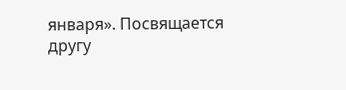января». Посвящается другу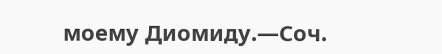моему Диомиду.—Соч.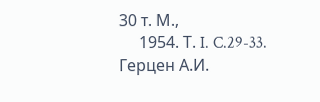30 т. М.,
     1954. Т. I. C.29-33.
Герцен А.И.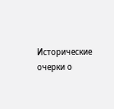Исторические очерки о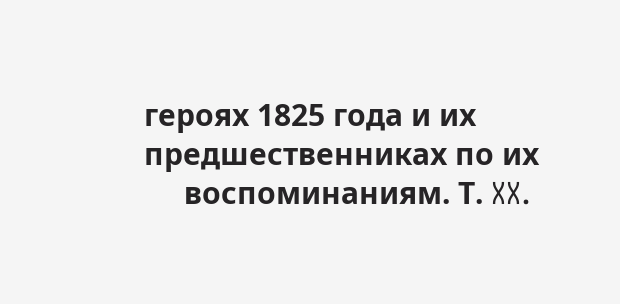героях 1825 года и их предшественниках по их
     воспоминаниям. Т. XX.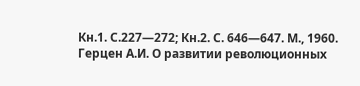Кн.1. С.227—272; Кн.2. С. 646—647. М., 1960.
Герцен А.И. О развитии революционных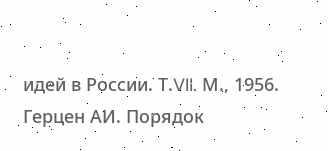идей в России. Т.VII. М., 1956.
Герцен АИ. Порядок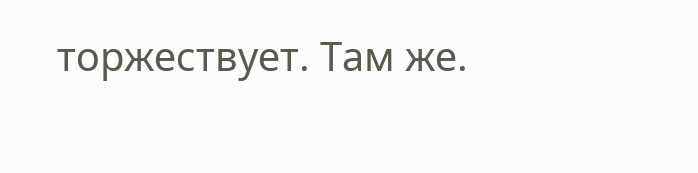торжествует. Там же.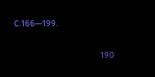С.166—199.


                                           190